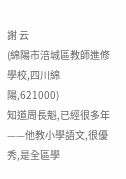謝 云
(綿陽市涪城區教師進修學校,四川綿陽,621000)
知道周長魁,已經很多年——他教小學語文,很優秀,是全區學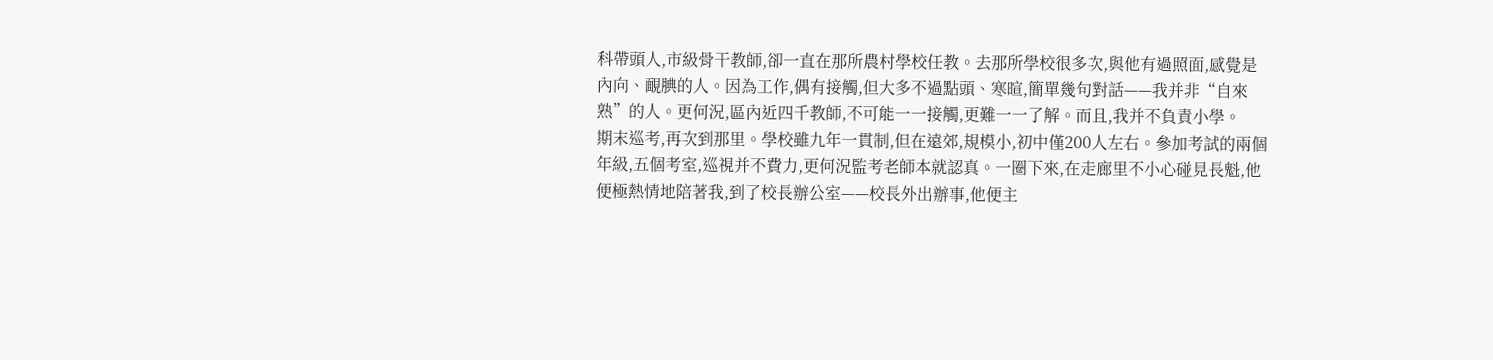科帶頭人,市級骨干教師,卻一直在那所農村學校任教。去那所學校很多次,與他有過照面,感覺是內向、靦腆的人。因為工作,偶有接觸,但大多不過點頭、寒暄,簡單幾句對話——我并非“自來熟”的人。更何況,區內近四千教師,不可能一一接觸,更難一一了解。而且,我并不負責小學。
期末巡考,再次到那里。學校雖九年一貫制,但在遠郊,規模小,初中僅200人左右。參加考試的兩個年級,五個考室,巡視并不費力,更何況監考老師本就認真。一圈下來,在走廊里不小心碰見長魁,他便極熱情地陪著我,到了校長辦公室——校長外出辦事,他便主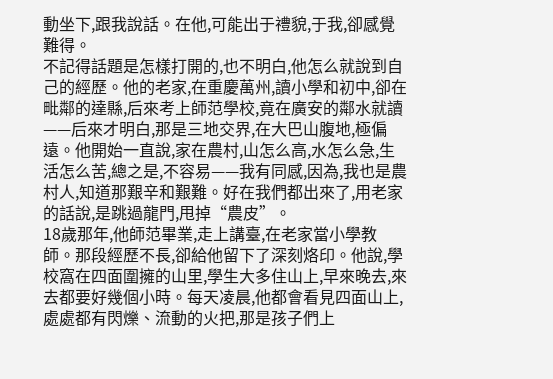動坐下,跟我說話。在他,可能出于禮貌,于我,卻感覺難得。
不記得話題是怎樣打開的,也不明白,他怎么就說到自己的經歷。他的老家,在重慶萬州,讀小學和初中,卻在毗鄰的達縣,后來考上師范學校,竟在廣安的鄰水就讀——后來才明白,那是三地交界,在大巴山腹地,極偏遠。他開始一直說,家在農村,山怎么高,水怎么急,生活怎么苦,總之是,不容易——我有同感,因為,我也是農村人,知道那艱辛和艱難。好在我們都出來了,用老家的話說,是跳過龍門,甩掉“農皮”。
18歲那年,他師范畢業,走上講臺,在老家當小學教師。那段經歷不長,卻給他留下了深刻烙印。他說,學校窩在四面圍擁的山里,學生大多住山上,早來晚去,來去都要好幾個小時。每天凌晨,他都會看見四面山上,處處都有閃爍、流動的火把,那是孩子們上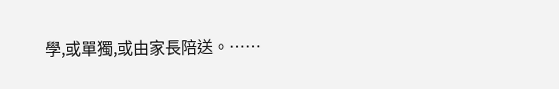學,或單獨,或由家長陪送。……